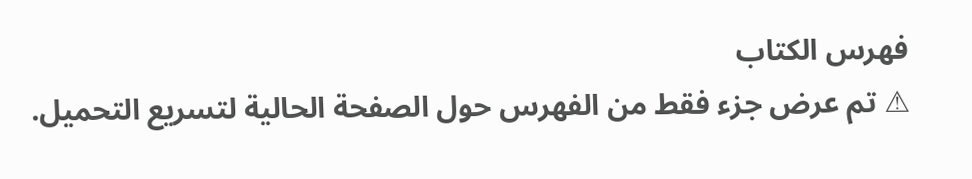فهرس الكتاب
⚠ تم عرض جزء فقط من الفهرس حول الصفحة الحالية لتسريع التحميل.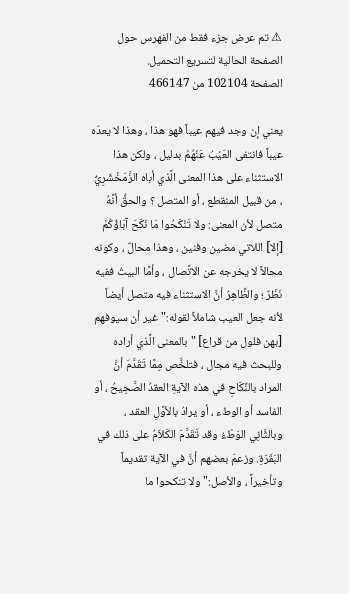⚠ تم عرض جزء فقط من الفهرس حول الصفحة الحالية لتسريع التحميل.
الصفحة 102104 من 466147

يعني إن وجد فيهم عيباً فهو هذا ، وهذا لا يعدّه عيباً فانتفى العَيْبُ عَنْهُمْ بدليل ، ولكن هذا الاستثناء على هذا المعنى الَّذي أباه الزَّمَخْشَرِيُّ ، من قبيل المنقطع ، أو المتصل ؟ والحقُّ أنَّهُ متصل لأن المعنى: ولا تَنْكَحُوا مَا نَكَحَ آبَاؤُكُمْ [إلا] اللاتي مضين وفنين ، وهذا محالٌ ، وكونه محالاً لا يخرجه عن الاتَّصال ، وأمَّا البيتُ ففيه نَظَرٌ ؛ والظَّاهِرُ أنَّ الاستثناء فيه متصل أيضاً لأنه جعل العيب شاملاً لقوله:"غير أن سيوفهم [بهن فلول من قراع] "بالمعنى الَّذي أراده وللبحث فيه مجال ، فتلخَّص مِمَّا تَقَدَّمَ أنَّ المراد بالنِّكَاحِ في هذه الآيةِ العقدُ الصَّحِيحُ ، أو الفاسد أو الوطء ، أو يرادُ بالأوَّلِ العقد ، وبالثَّانِي الوَطْءُ وقد تَقَدَّمَ الكَلاَمُ على ذلك في البَقَرَةِ. وزعمَ بعضهم أنَّ في الآية تقديماً وتأخيراً ، والأصل:"ولا تنكحوا ما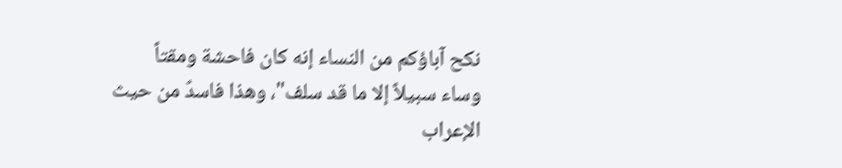نكح آباؤكم من النساء إنه كان فاحشة ومقتاً وساء سبيلاً إلا ما قد سلف"، وهذا فاسدٌ من حيث الإعراب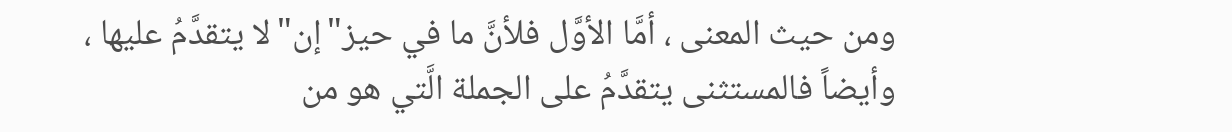ومن حيث المعنى ، أمَّا الأوَّل فلأنَّ ما في حيز"إن"لا يتقدَّمُ عليها ، وأيضاً فالمستثنى يتقدَّمُ على الجملة الَّتي هو من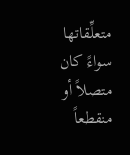متعلِّقاتها سواءً كان متصلاً أو منقطعاً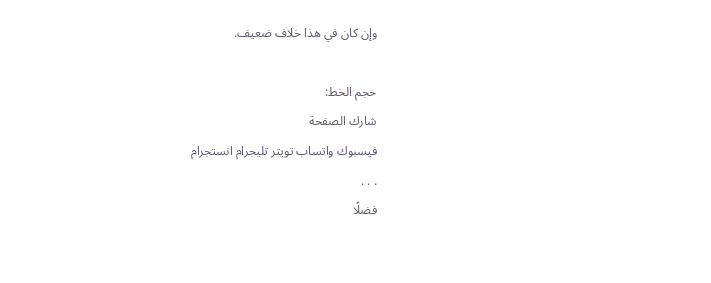وإن كان في هذا خلاف ضعيف.

حجم الخط:
شارك الصفحة
فيسبوك واتساب تويتر تليجرام انستجرام
. . .
فضلًا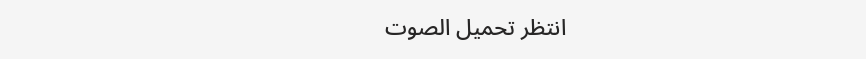انتظر تحميل الصوت